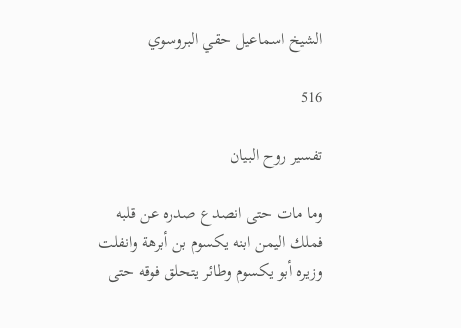الشيخ اسماعيل حقي البروسوي

516

تفسير روح البيان

وما مات حتى انصدع صدره عن قلبه فملك اليمن ابنه يكسوم بن أبرهة وانفلت وزيره أبو يكسوم وطائر يتحلق فوقه حتى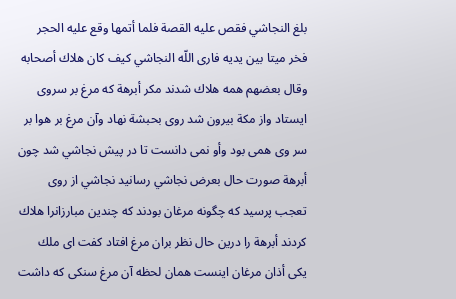بلغ النجاشي فقص عليه القصة فلما أتمها وقع عليه الحجر فخر ميتا بين يديه فارى اللّه النجاشي كيف كان هلاك أصحابه وقال بعضهم همه هلاك شدند مكر أبرهة كه مرغ بر سروى ايستاد واز مكة بيرون شد روى بحبشة نهاد وآن مرغ بر هوا بر سر وى همى بود وأو نمى دانست تا در پيش نجاشي شد چون أبرهة صورت حال بعرض نجاشي رسانيد نجاشي از روى تعجب پرسيد كه چگونه مرغان بودند كه چندين مبارزانرا هلاك كردند أبرهة را درين حال نظر بران مرغ افتاد كفت اى ملك يكى أذان مرغان اينست همان لحظه آن مرغ سنكى كه داشت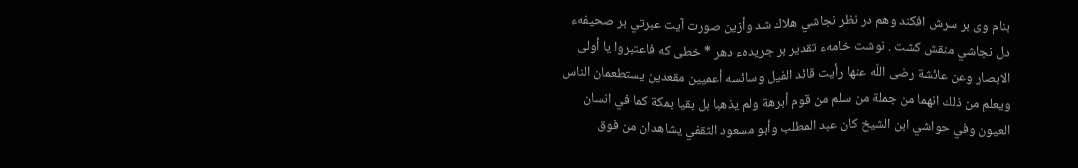بنام وى بر سرش افكند وهم در نظر نجاشي هلاك شد وأزين صورت آيت عبرتي بر صحيفهء دل نجاشي منقش كشت . نوشت خامهء تقدير بر جريدهء دهر * خطى كه فاعتبروا يا أولى الابصار وعن عائشة رضى اللّه عنها رأيت قائد الفيل وسائسه أعميين مقعدين يستطعمان الناس ويعلم من ذلك انهما من جملة من سلم من قوم أبرهة ولم يذهبا بل بقيا بمكة كما في انسان العيون وفي حواشي ابن الشيخ كان عبد المطلب وأبو مسعود الثقفي يشاهدان من فوق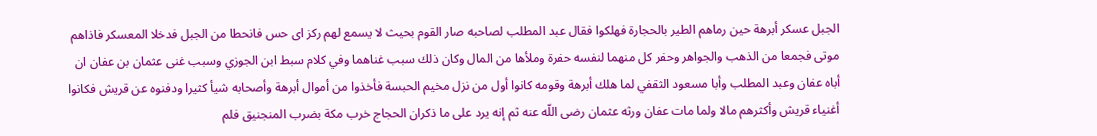الجبل عسكر أبرهة حين رماهم الطير بالحجارة فهلكوا فقال عبد المطلب لصاحبه صار القوم بحيث لا يسمع لهم ركز اى حس فانحطا من الجبل فدخلا المعسكر فاذاهم موتى فجمعا من الذهب والجواهر وحفر كل منهما لنفسه حفرة وملأها من المال وكان ذلك سبب غناهما وفي كلام سبط ابن الجوزي وسبب غنى عثمان بن عفان ان أباه عفان وعبد المطلب وأبا مسعود الثقفي لما هلك أبرهة وقومه كانوا أول من نزل مخيم الحبسة فأخذوا من أموال أبرهة وأصحابه شيأ كثيرا ودفنوه عن قريش فكانوا أغنياء قريش وأكثرهم مالا ولما مات عفان ورثه عثمان رضى اللّه عنه ثم إنه يرد على ما ذكران الحجاج خرب مكة بضرب المنجنيق فلم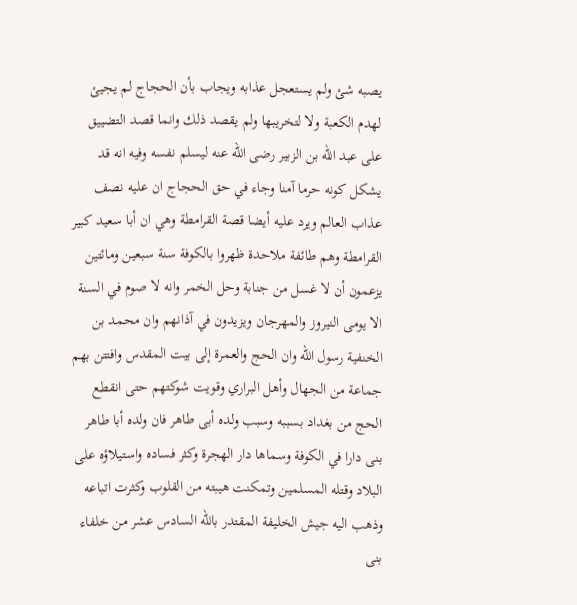يصبه شئ ولم يستعجل عذابه ويجاب بأن الحجاج لم يجيئ لهدم الكعبة ولا لتخريبها ولم يقصد ذلك وانما قصد التضييق على عبد اللّه بن الزبير رضى اللّه عنه ليسلم نفسه وفيه انه قد يشكل كونه حرما آمنا وجاء في حق الحجاج ان عليه نصف عذاب العالم ويرد عليه أيضا قصة القرامطة وهي ان أبا سعيد كبير القرامطة وهم طائفة ملاحدة ظهروا بالكوفة سنة سبعين ومائتين يزعمون أن لا غسل من جنابة وحل الخمر وانه لا صوم في السنة الا يومى النيروز والمهرجان ويزيدون في آذانهم وان محمد بن الخنفية رسول اللّه وان الحج والعمرة إلى بيت المقدس وافتتن بهم جماعة من الجهال وأهل البراري وقويت شوكتهم حتى انقطع الحج من بغداد بسببه وسبب ولده أبى طاهر فان ولده أبا طاهر بنى دارا في الكوفة وسماها دار الهجرة وكثر فساده واستيلاؤه على البلاد وقتله المسلمين وتمكنت هيبته من القلوب وكثرت اتباعه وذهب اليه جيش الخليفة المقتدر باللّه السادس عشر من خلفاء بنى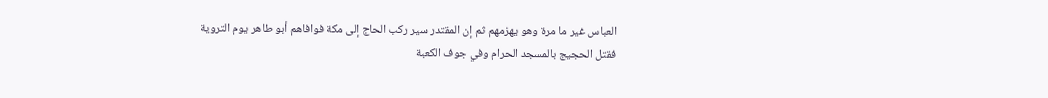العباس غير ما مرة وهو يهزمهم ثم إن المقتدر سير ركب الحاج إلى مكة فوافاهم أبو طاهر يوم التروية فقتل الحجيج بالمسجد الحرام وفي جوف الكعبة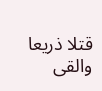قتلا ذريعا والقى